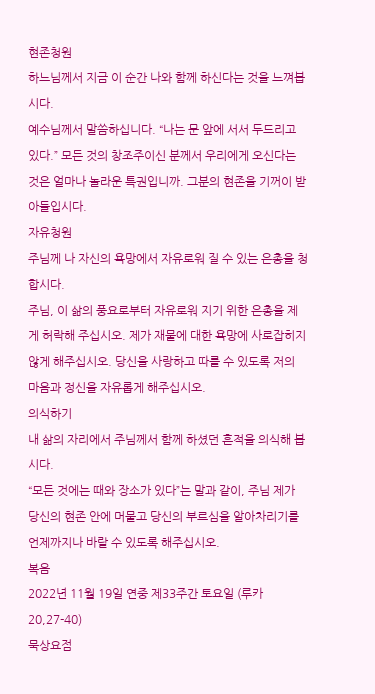현존청원
하느님께서 지금 이 순간 나와 함께 하신다는 것을 느껴봅시다.
예수님께서 말씀하십니다. “나는 문 앞에 서서 두드리고 있다.” 모든 것의 창조주이신 분께서 우리에게 오신다는 것은 얼마나 놀라운 특권입니까. 그분의 현존을 기꺼이 받아들입시다.
자유청원
주님께 나 자신의 욕망에서 자유로워 질 수 있는 은총을 청합시다.
주님, 이 삶의 풍요로부터 자유로워 지기 위한 은총을 제게 허락해 주십시오. 제가 재물에 대한 욕망에 사로잡히지 않게 해주십시오. 당신을 사랑하고 따를 수 있도록 저의 마음과 정신을 자유롭게 해주십시오.
의식하기
내 삶의 자리에서 주님께서 함께 하셨던 흔적을 의식해 봅시다.
“모든 것에는 때와 장소가 있다”는 말과 같이, 주님 제가 당신의 현존 안에 머물고 당신의 부르심을 알아차리기를 언제까지나 바랄 수 있도록 해주십시오.
복음
2022년 11월 19일 연중 제33주간 토요일 (루카 20,27-40)
묵상요점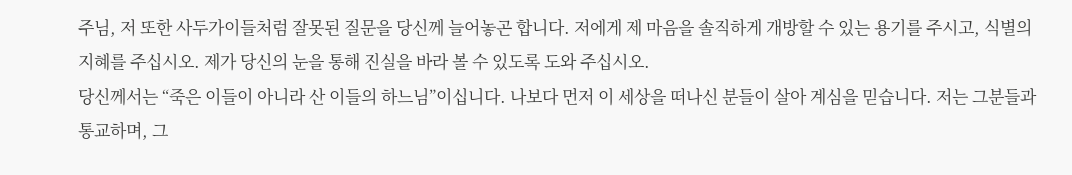주님, 저 또한 사두가이들처럼 잘못된 질문을 당신께 늘어놓곤 합니다. 저에게 제 마음을 솔직하게 개방할 수 있는 용기를 주시고, 식별의 지혜를 주십시오. 제가 당신의 눈을 통해 진실을 바라 볼 수 있도록 도와 주십시오.
당신께서는 “죽은 이들이 아니라 산 이들의 하느님”이십니다. 나보다 먼저 이 세상을 떠나신 분들이 살아 계심을 믿습니다. 저는 그분들과 통교하며, 그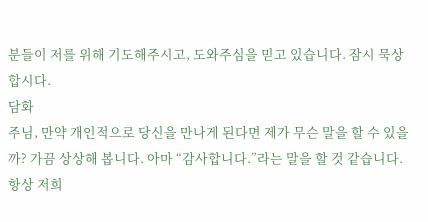분들이 저를 위해 기도해주시고, 도와주심을 믿고 있습니다. 잠시 묵상합시다.
담화
주님, 만약 개인적으로 당신을 만나게 된다면 제가 무슨 말을 할 수 있을까? 가끔 상상해 봅니다. 아마 “감사합니다.”라는 말을 할 것 같습니다. 항상 저희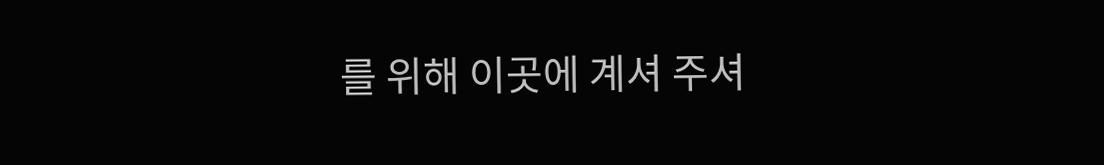를 위해 이곳에 계셔 주셔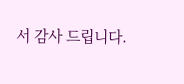서 감사 드립니다.